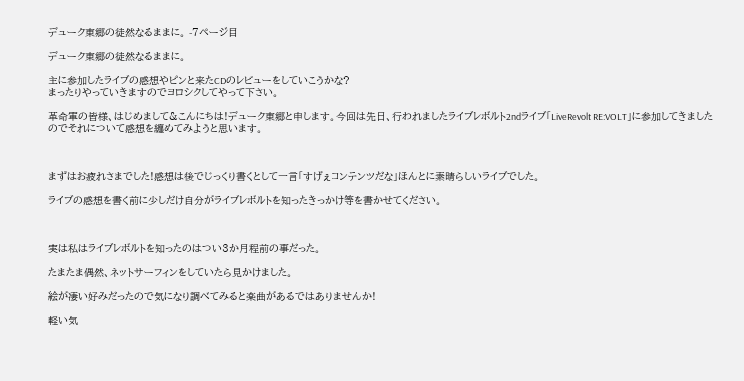デューク東郷の徒然なるままに。 -7ページ目

デューク東郷の徒然なるままに。

主に参加したライブの感想やピンと来たCDのレビューをしていこうかな?
まったりやっていきますのでヨロシクしてやって下さい。

革命軍の皆様、はじめまして&こんにちは!デューク東郷と申します。今回は先日、行われましたライブレボルト2ndライブ「LiveRevolt RE:VOLT」に参加してきましたのでそれについて感想を纏めてみようと思います。



まずはお疲れさまでした!感想は後でじっくり書くとして一言「すげぇコンテンツだな」ほんとに素晴らしいライブでした。

ライブの感想を書く前に少しだけ自分がライブレボルトを知ったきっかけ等を書かせてください。



実は私はライブレボルトを知ったのはつい3か月程前の事だった。

たまたま偶然、ネットサーフィンをしていたら見かけました。

絵が凄い好みだったので気になり調べてみると楽曲があるではありませんか!

軽い気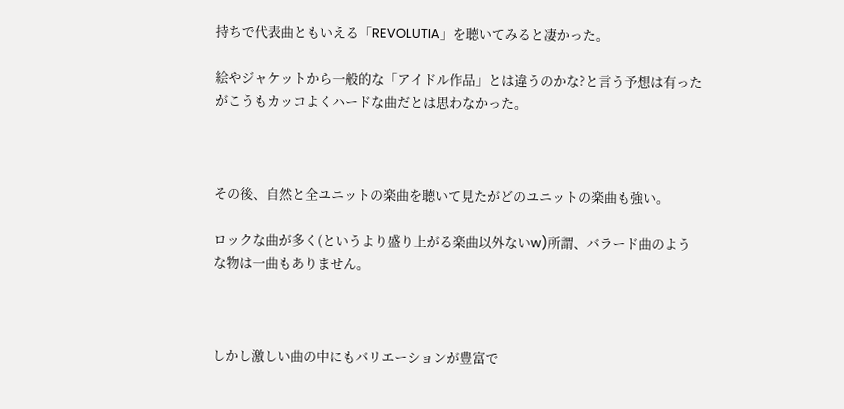持ちで代表曲ともいえる「REVOLUTIA」を聴いてみると凄かった。

絵やジャケットから一般的な「アイドル作品」とは違うのかな?と言う予想は有ったがこうもカッコよくハードな曲だとは思わなかった。



その後、自然と全ユニットの楽曲を聴いて見たがどのユニットの楽曲も強い。

ロックな曲が多く(というより盛り上がる楽曲以外ないw)所謂、バラード曲のような物は一曲もありません。



しかし激しい曲の中にもバリエーションが豊富で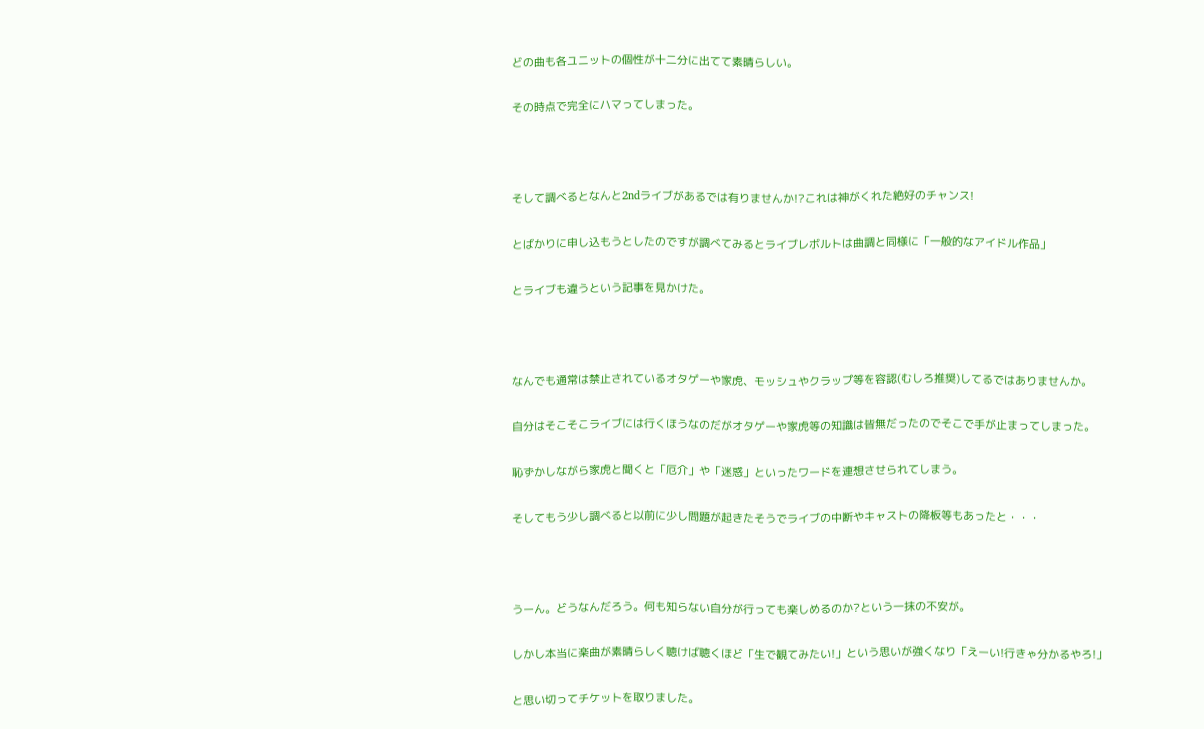どの曲も各ユニットの個性が十二分に出てて素晴らしい。

その時点で完全にハマってしまった。



そして調べるとなんと2ndライブがあるでは有りませんか!?これは神がくれた絶好のチャンス!

とばかりに申し込もうとしたのですが調べてみるとライブレボルトは曲調と同様に「一般的なアイドル作品」

とライブも違うという記事を見かけた。



なんでも通常は禁止されているオタゲーや家虎、モッシュやクラップ等を容認(むしろ推奨)してるではありませんか。

自分はそこそこライブには行くほうなのだがオタゲーや家虎等の知識は皆無だったのでそこで手が止まってしまった。

恥ずかしながら家虎と聞くと「厄介」や「迷惑」といったワードを連想させられてしまう。

そしてもう少し調べると以前に少し問題が起きたそうでライブの中断やキャストの降板等もあったと・・・



うーん。どうなんだろう。何も知らない自分が行っても楽しめるのか?という一抹の不安が。

しかし本当に楽曲が素晴らしく聴けば聴くほど「生で観てみたい!」という思いが強くなり「えーい!行きゃ分かるやろ!」

と思い切ってチケットを取りました。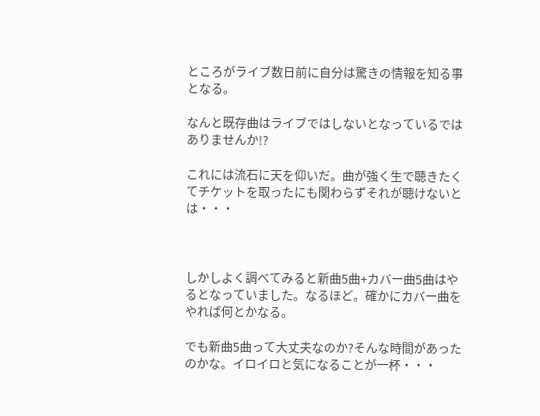ところがライブ数日前に自分は驚きの情報を知る事となる。

なんと既存曲はライブではしないとなっているではありませんか!?

これには流石に天を仰いだ。曲が強く生で聴きたくてチケットを取ったにも関わらずそれが聴けないとは・・・



しかしよく調べてみると新曲5曲+カバー曲5曲はやるとなっていました。なるほど。確かにカバー曲をやれば何とかなる。

でも新曲5曲って大丈夫なのか?そんな時間があったのかな。イロイロと気になることが一杯・・・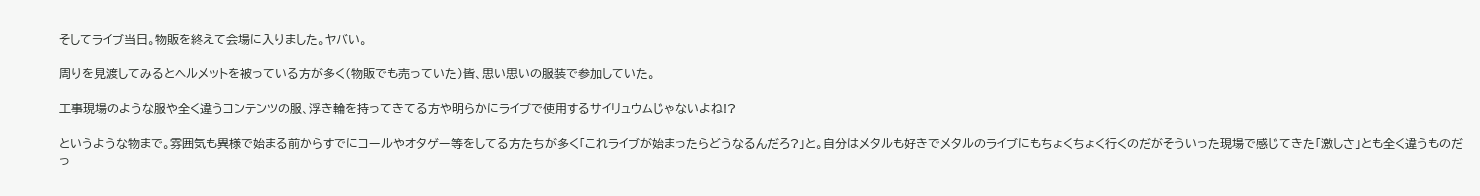そしてライブ当日。物販を終えて会場に入りました。ヤバい。

周りを見渡してみるとヘルメットを被っている方が多く(物販でも売っていた)皆、思い思いの服装で参加していた。

工事現場のような服や全く違うコンテンツの服、浮き輪を持ってきてる方や明らかにライブで使用するサイリュウムじゃないよね!?

というような物まで。雰囲気も異様で始まる前からすでにコールやオタゲー等をしてる方たちが多く「これライブが始まったらどうなるんだろ?」と。自分はメタルも好きでメタルのライブにもちょくちょく行くのだがそういった現場で感じてきた「激しさ」とも全く違うものだっ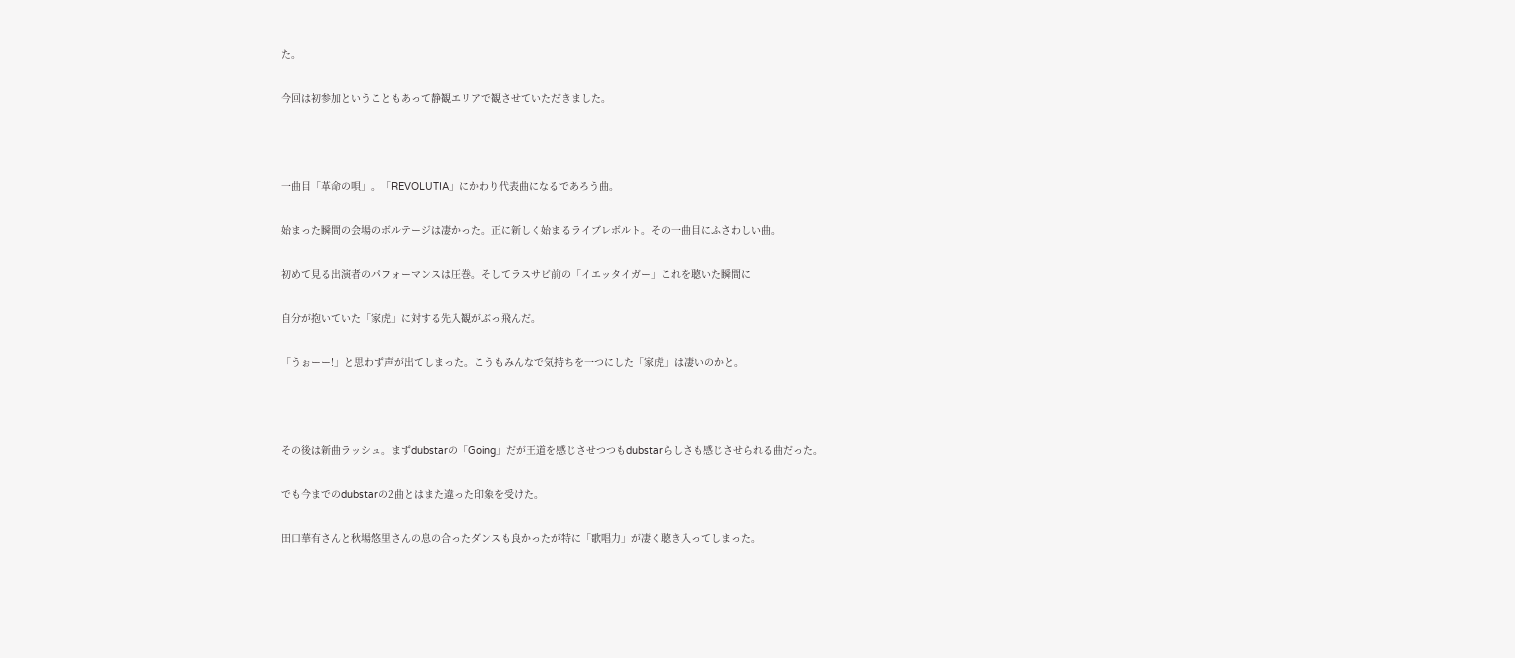た。

今回は初参加ということもあって静観エリアで観させていただきました。



一曲目「革命の唄」。「REVOLUTIA」にかわり代表曲になるであろう曲。

始まった瞬間の会場のボルテージは凄かった。正に新しく始まるライブレボルト。その一曲目にふさわしい曲。

初めて見る出演者のパフォーマンスは圧巻。そしてラスサビ前の「イエッタイガー」これを聴いた瞬間に

自分が抱いていた「家虎」に対する先入観がぶっ飛んだ。

「うぉーー!」と思わず声が出てしまった。こうもみんなで気持ちを一つにした「家虎」は凄いのかと。



その後は新曲ラッシュ。まずdubstarの「Going」だが王道を感じさせつつもdubstarらしさも感じさせられる曲だった。

でも今までのdubstarの2曲とはまた違った印象を受けた。

田口華有さんと秋場悠里さんの息の合ったダンスも良かったが特に「歌唱力」が凄く聴き入ってしまった。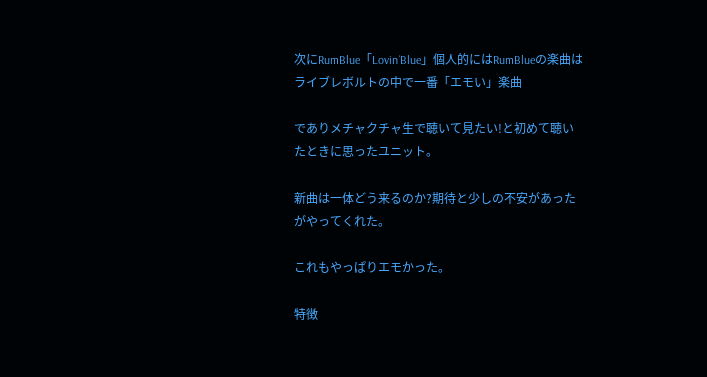次にRumBlue「Lovin´Blue」個人的にはRumBlueの楽曲はライブレボルトの中で一番「エモい」楽曲

でありメチャクチャ生で聴いて見たい!と初めて聴いたときに思ったユニット。

新曲は一体どう来るのか?期待と少しの不安があったがやってくれた。

これもやっぱりエモかった。

特徴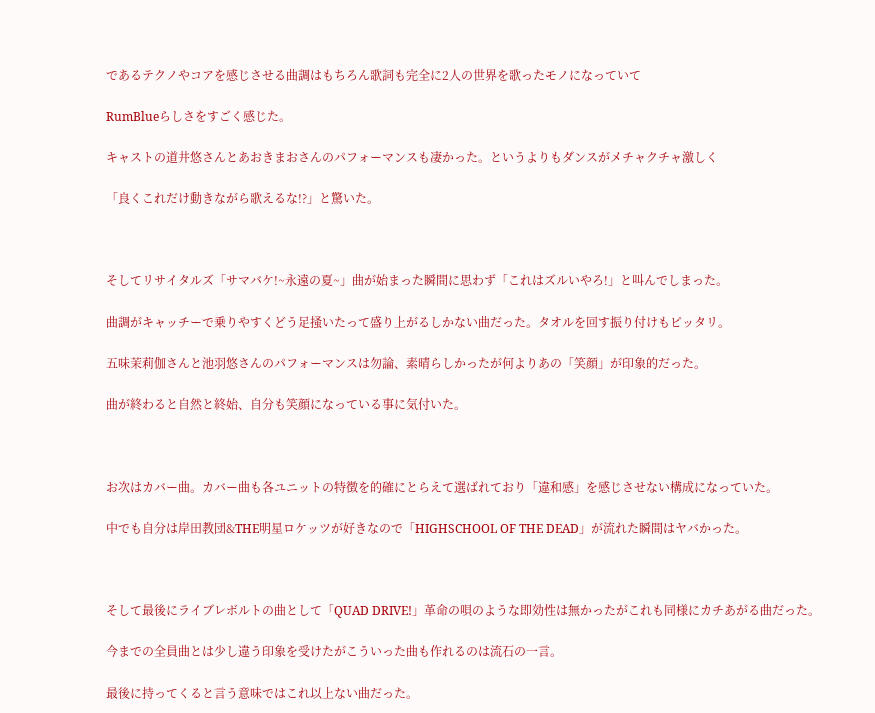であるテクノやコアを感じさせる曲調はもちろん歌詞も完全に2人の世界を歌ったモノになっていて

RumBlueらしさをすごく感じた。

キャストの道井悠さんとあおきまおさんのパフォーマンスも凄かった。というよりもダンスがメチャクチャ激しく

「良くこれだけ動きながら歌えるな!?」と驚いた。



そしてリサイタルズ「サマバケ!~永遠の夏~」曲が始まった瞬間に思わず「これはズルいやろ!」と叫んでしまった。

曲調がキャッチーで乗りやすくどう足掻いたって盛り上がるしかない曲だった。タオルを回す振り付けもピッタリ。

五味茉莉伽さんと池羽悠さんのパフォーマンスは勿論、素晴らしかったが何よりあの「笑顔」が印象的だった。

曲が終わると自然と終始、自分も笑顔になっている事に気付いた。



お次はカバー曲。カバー曲も各ユニットの特徴を的確にとらえて選ばれており「違和感」を感じさせない構成になっていた。

中でも自分は岸田教団&THE明星ロケッツが好きなので「HIGHSCHOOL OF THE DEAD」が流れた瞬間はヤバかった。



そして最後にライブレボルトの曲として「QUAD DRIVE!」革命の唄のような即効性は無かったがこれも同様にカチあがる曲だった。

今までの全員曲とは少し違う印象を受けたがこういった曲も作れるのは流石の一言。

最後に持ってくると言う意味ではこれ以上ない曲だった。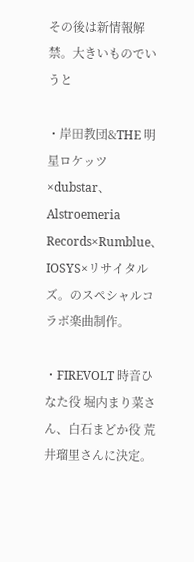その後は新情報解禁。大きいものでいうと

・岸田教団&THE 明星ロケッツ×dubstar、Alstroemeria Records×Rumblue、IOSYS×リサイタルズ。のスペシャルコラボ楽曲制作。

・FIREVOLT 時音ひなた役 堀内まり菜さん、白石まどか役 荒井瑠里さんに決定。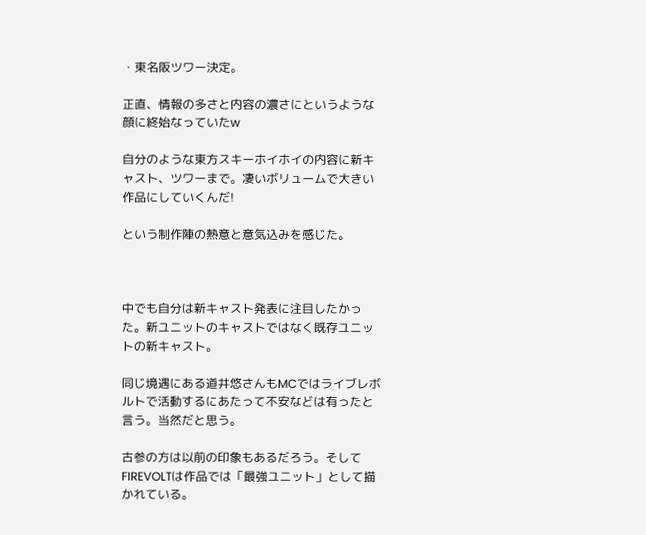・東名阪ツワー決定。

正直、情報の多さと内容の濃さにというような顔に終始なっていたw

自分のような東方スキーホイホイの内容に新キャスト、ツワーまで。凄いボリュームで大きい作品にしていくんだ!

という制作陣の熱意と意気込みを感じた。



中でも自分は新キャスト発表に注目したかった。新ユニットのキャストではなく既存ユニットの新キャスト。

同じ境遇にある道井悠さんもMCではライブレボルトで活動するにあたって不安などは有ったと言う。当然だと思う。

古参の方は以前の印象もあるだろう。そしてFIREVOLTは作品では「最強ユニット」として描かれている。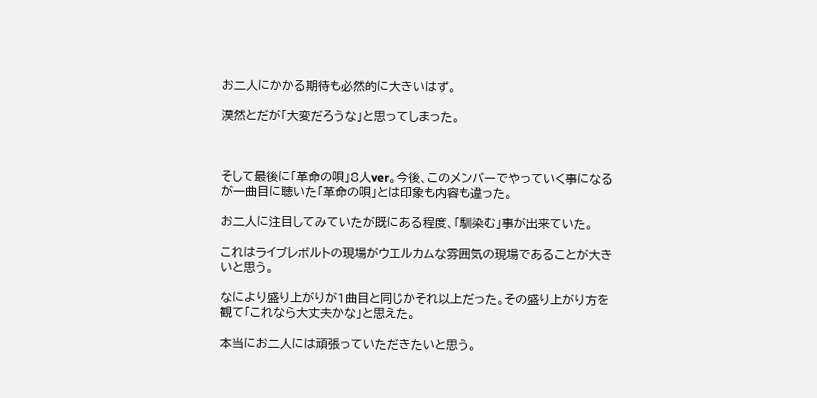お二人にかかる期待も必然的に大きいはず。

漠然とだが「大変だろうな」と思ってしまった。



そして最後に「革命の唄」8人ver。今後、このメンバーでやっていく事になるが一曲目に聴いた「革命の唄」とは印象も内容も違った。

お二人に注目してみていたが既にある程度、「馴染む」事が出来ていた。

これはライブレボルトの現場がウエルカムな雰囲気の現場であることが大きいと思う。

なにより盛り上がりが1曲目と同じかそれ以上だった。その盛り上がり方を観て「これなら大丈夫かな」と思えた。

本当にお二人には頑張っていただきたいと思う。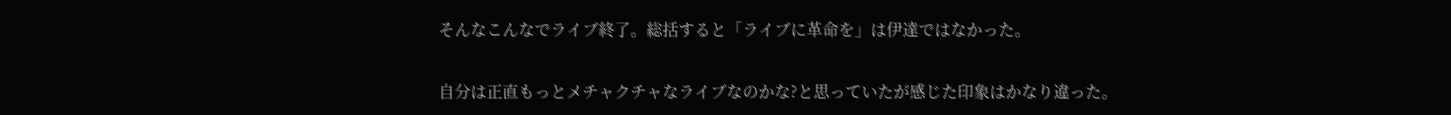そんなこんなでライブ終了。総括すると「ライブに革命を」は伊達ではなかった。

自分は正直もっとメチャクチャなライブなのかな?と思っていたが感じた印象はかなり違った。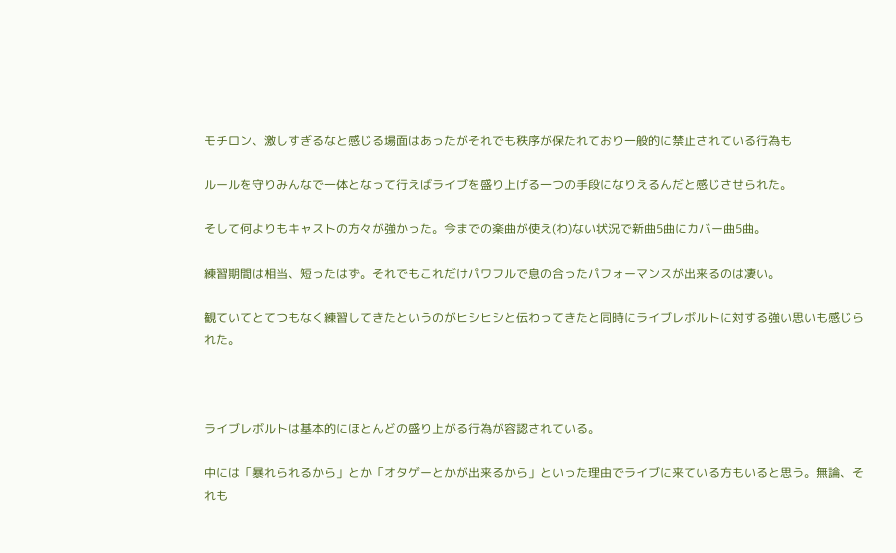モチロン、激しすぎるなと感じる場面はあったがそれでも秩序が保たれており一般的に禁止されている行為も

ルールを守りみんなで一体となって行えばライブを盛り上げる一つの手段になりえるんだと感じさせられた。

そして何よりもキャストの方々が強かった。今までの楽曲が使え(わ)ない状況で新曲5曲にカバー曲5曲。

練習期間は相当、短ったはず。それでもこれだけパワフルで息の合ったパフォーマンスが出来るのは凄い。

観ていてとてつもなく練習してきたというのがヒシヒシと伝わってきたと同時にライブレボルトに対する強い思いも感じられた。



ライブレボルトは基本的にほとんどの盛り上がる行為が容認されている。

中には「暴れられるから」とか「オタゲーとかが出来るから」といった理由でライブに来ている方もいると思う。無論、それも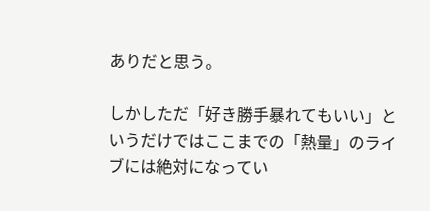ありだと思う。

しかしただ「好き勝手暴れてもいい」というだけではここまでの「熱量」のライブには絶対になってい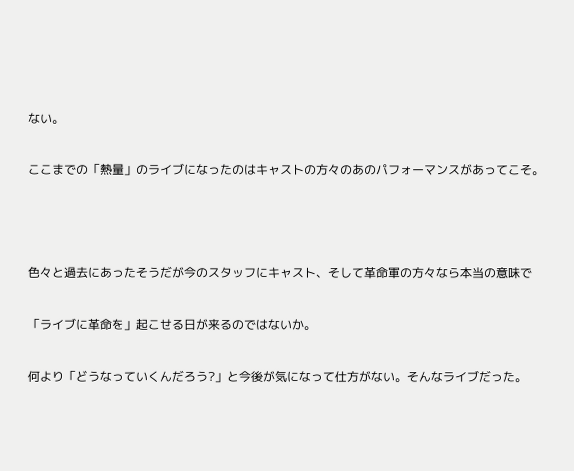ない。

ここまでの「熱量」のライブになったのはキャストの方々のあのパフォーマンスがあってこそ。



色々と過去にあったそうだが今のスタッフにキャスト、そして革命軍の方々なら本当の意味で

「ライブに革命を」起こせる日が来るのではないか。

何より「どうなっていくんだろう?」と今後が気になって仕方がない。そんなライブだった。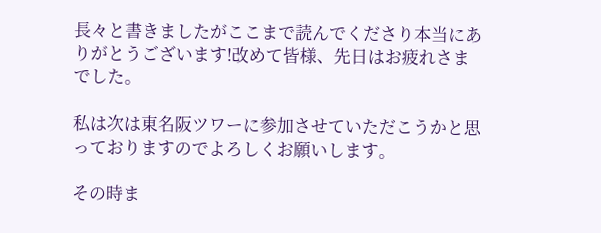長々と書きましたがここまで読んでくださり本当にありがとうございます!改めて皆様、先日はお疲れさまでした。

私は次は東名阪ツワーに参加させていただこうかと思っておりますのでよろしくお願いします。

その時ま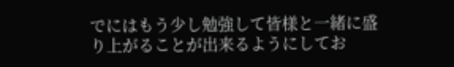でにはもう少し勉強して皆様と一緒に盛り上がることが出来るようにしてお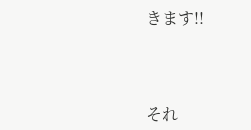きます!!



それ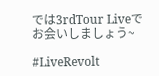では3rdTour Liveでお会いしましょう~

#LiveRevolt